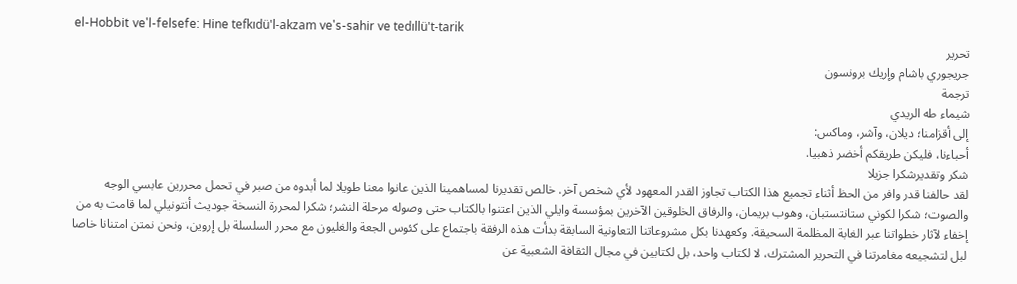el-Hobbit ve'l-felsefe: Hine tefkıdü'l-akzam ve's-sahir ve tedıllü't-tarik
تحرير
جريجوري باشام وإريك برونسون
ترجمة
شيماء طه الريدي
إلى أقزامنا؛ ديلان، وآشر، وماكس:
أحباءنا، فليكن طريقكم أخضر ذهبيا.
شكر وتقديرشكرا جزيلا
لقد حالفنا قدر وافر من الحظ أثناء تجميع هذا الكتاب تجاوز القدر المعهود لأي شخص آخر. خالص تقديرنا لمساهمينا الذين عانوا معنا طويلا لما أبدوه من صبر في تحمل محررين عابسي الوجه والصوت؛ شكرا لكوني ستانتستبان، وهوب بريمان، والرفاق الخلوقين الآخرين بمؤسسة وايلي الذين اعتنوا بالكتاب حتى وصوله مرحلة النشر؛ شكرا لمحررة النسخة جوديث أنتونيلي لما قامت به من إخفاء لآثار خطواتنا عبر الغابة المظلمة السحيقة. وكعهدنا بكل مشروعاتنا التعاونية السابقة بدأت هذه الرفقة باجتماع على كئوس الجعة والغليون مع محرر السلسلة بل إروين، ونحن نمتن امتنانا خاصا لبل لتشجيعه مغامرتنا في التحرير المشترك، لا لكتاب واحد، بل لكتابين في مجال الثقافة الشعبية عن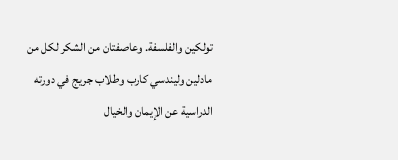تولكين والفلسفة. وعاصفتان من الشكر لكل من مادلين وليندسي كارب وطلاب جريج في دورته الدراسية عن الإيمان والخيال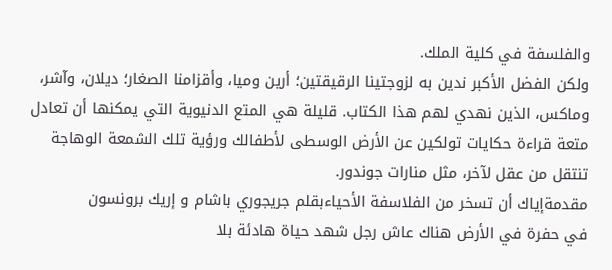والفلسفة في كلية الملك.
ولكن الفضل الأكبر ندين به لزوجتينا الرقيقتين؛ أرين وميا، وأقزامنا الصغار؛ ديلان، وآشر، وماكس، الذين نهدي لهم هذا الكتاب. قليلة هي المتع الدنيوية التي يمكنها أن تعادل متعة قراءة حكايات تولكين عن الأرض الوسطى لأطفالك ورؤية تلك الشمعة الوهاجة تنتقل من عقل لآخر، مثل منارات جوندور.
مقدمةإياك أن تسخر من الفلاسفة الأحياءبقلم جريجوري باشام و إريك برونسون
في حفرة في الأرض هناك عاش رجل شهد حياة هادئة بلا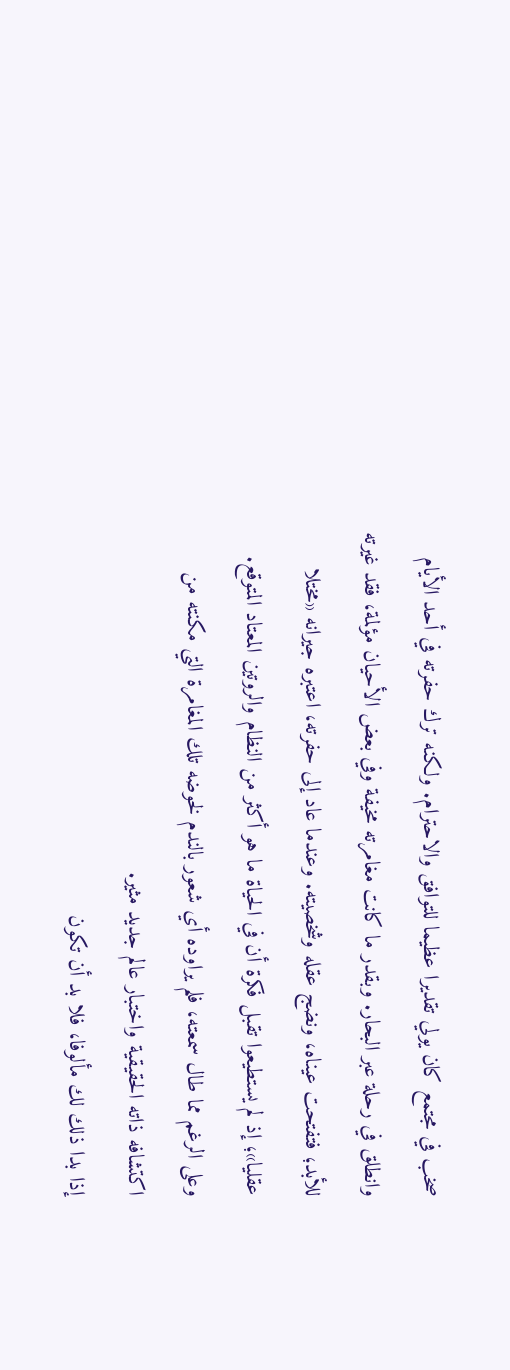صخب في مجتمع كان يولي تقديرا عظيما للتوافق والاحترام. ولكنه ترك حفرته في أحد الأيام وانطلق في رحلة عبر البحار. وبقدر ما كانت مغامرته مخيفة وفي بعض الأحيان مؤلمة، فقد غيرته للأبد؛ فتفتحت عيناه، ونضج عقله وشخصيته. وعندما عاد إلى حفرته، اعتبره جيرانه «مختلا عقليا»؛ إذ لم يستطيعوا تقبل فكرة أن في الحياة ما هو أكثر من النظام والروتين المعتاد المتوقع. وعلى الرغم مما طال سمعته، فلم يراوده أي شعور بالندم لخوضه تلك المغامرة التي مكنته من اكتشافه ذاته الحقيقية واختبار عالم جديد مثير.
إذا بدا ذلك لك مألوفا، فلا بد أن تكون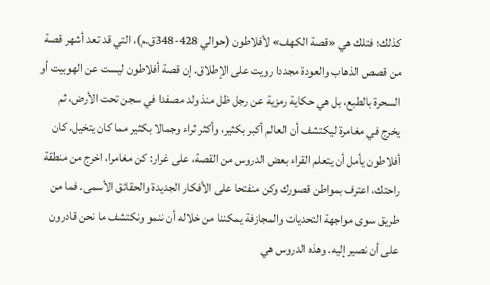كذلك؛ فتلك هي «قصة الكهف» لأفلاطون (حوالي 428-348ق.م)، التي قد تعد أشهر قصة من قصص الذهاب والعودة مجددا رويت على الإطلاق. إن قصة أفلاطون ليست عن الهوبيت أو السحرة بالطبع، بل هي حكاية رمزية عن رجل ظل منذ ولد مصفدا في سجن تحت الأرض، ثم يخرج في مغامرة ليكتشف أن العالم أكبر بكثير، وأكثر ثراء وجمالا بكثير مما كان يتخيل. كان أفلاطون يأمل أن يتعلم القراء بعض الدروس من القصة، على غرار: كن مغامرا، اخرج من منطقة راحتك، اعترف بمواطن قصورك وكن منفتحا على الأفكار الجديدة والحقائق الأسمى. فما من طريق سوى مواجهة التحديات والمجازفة يمكننا من خلاله أن ننمو ونكتشف ما نحن قادرون على أن نصير إليه. وهذه الدروس هي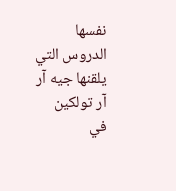نفسها الدروس التي يلقنها جيه آر آر تولكين في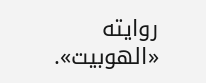روايته «الهوبيت».